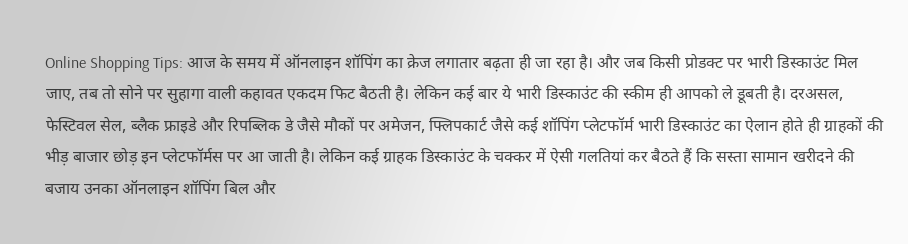Online Shopping Tips: आज के समय में ऑनलाइन शॉपिंग का क्रेज लगातार बढ़ता ही जा रहा है। और जब किसी प्रोडक्ट पर भारी डिस्काउंट मिल जाए, तब तो सोने पर सुहागा वाली कहावत एकदम फिट बैठती है। लेकिन कई बार ये भारी डिस्काउंट की स्कीम ही आपको ले डूबती है। दरअसल, फेस्टिवल सेल, ब्लैक फ्राइडे और रिपब्लिक डे जैसे मौकों पर अमेजन, फ्लिपकार्ट जैसे कई शॉपिंग प्लेटफॉर्म भारी डिस्काउंट का ऐलान होते ही ग्राहकों की भीड़ बाजार छोड़ इन प्लेटफॉर्मस पर आ जाती है। लेकिन कई ग्राहक डिस्काउंट के चक्कर में ऐसी गलतियां कर बैठते हैं कि सस्ता सामान खरीदने की बजाय उनका ऑनलाइन शॉपिंग बिल और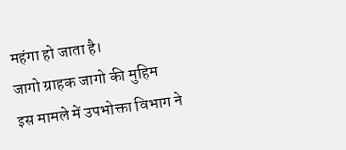महंगा हो जाता है।
जागो ग्राहक जागो की मुहिम
इस मामले में उपभोक्ता विभाग ने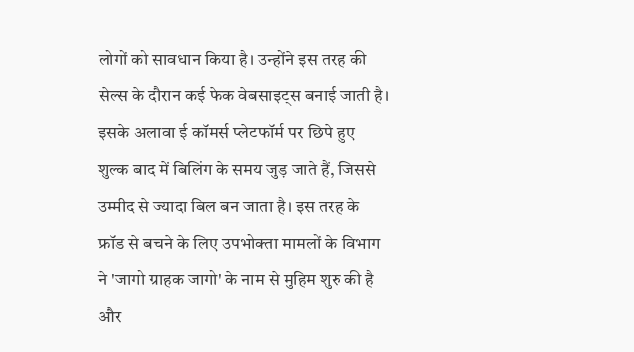लोगों को सावधान किया है। उन्होंने इस तरह की सेल्स के दौरान कई फेक वेबसाइट्स बनाई जाती है। इसके अलावा ई कॉमर्स प्लेटफॉर्म पर छिपे हुए शुल्क बाद में बिलिंग के समय जुड़ जाते हैं, जिससे उम्मीद से ज्यादा बिल बन जाता है। इस तरह के फ्रॉड से बचने के लिए उपभोक्ता मामलों के विभाग ने 'जागो ग्राहक जागो' के नाम से मुहिम शुरु की है और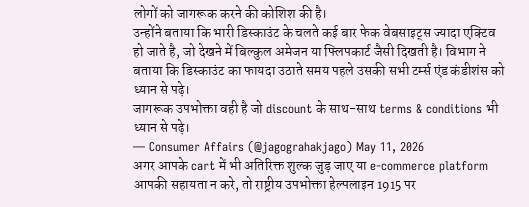लोगों को जागरूक करने की कोशिश की है।
उन्होंने बताया कि भारी डिस्काउंट के चलते कई बार फेक वेबसाइट्स ज्यादा एक्टिव हो जाते है, जो देखने में बिल्कुल अमेजन या फ्लिपकार्ट जैसी दिखती है। विभाग ने बताया कि डिस्काउंट का फायदा उठाते समय पहले उसकी सभी टर्म्स एंड कंडीशंस को ध्यान से पढ़े।
जागरूक उपभोक्ता वही है जो discount के साथ-साथ terms & conditions भी ध्यान से पढ़े।
— Consumer Affairs (@jagograhakjago) May 11, 2026
अगर आपके cart में भी अतिरिक्त शुल्क जुड़ जाए या e-commerce platform आपकी सहायता न करे, तो राष्ट्रीय उपभोक्ता हेल्पलाइन 1915 पर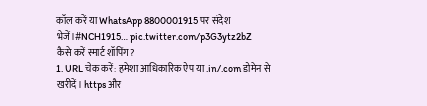कॉल करें या WhatsApp 8800001915 पर संदेश भेजें।#NCH1915… pic.twitter.com/p3G3ytz2bZ
कैसे करें स्मार्ट शॉपिंग?
1. URL चेक करें: हमेशा आधिकारिक ऐप या .in/.com डोमेन से खरीदें। https और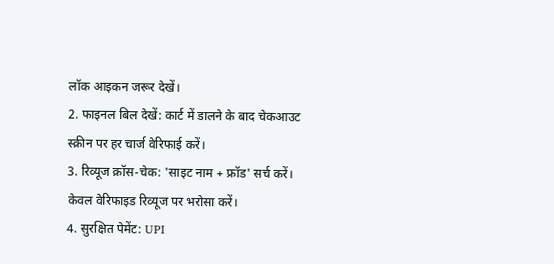लॉक आइकन जरूर देखें।
2. फाइनल बिल देखें: कार्ट में डालने के बाद चेकआउट स्क्रीन पर हर चार्ज वेरिफाई करें।
3. रिव्यूज क्रॉस-चेक: 'साइट नाम + फ्रॉड' सर्च करें। केवल वेरिफाइड रिव्यूज पर भरोसा करें।
4. सुरक्षित पेमेंट: UPI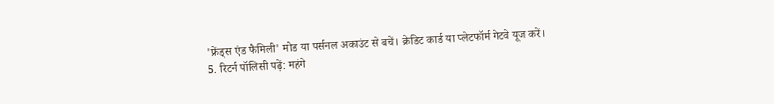'फ्रेंड्स एंड फैमिली' मोड या पर्सनल अकाउंट से बचें। क्रेडिट कार्ड या प्लेटफॉर्म गेटवे यूज करें।
5. रिटर्न पॉलिसी पढ़ें: महंगे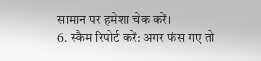सामान पर हमेशा चेक करें।
6. स्कैम रिपोर्ट करें: अगर फंस गए तो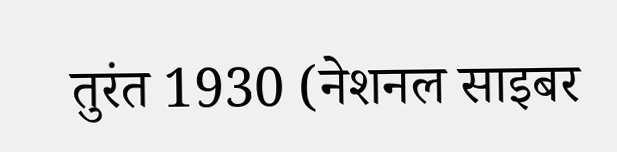तुरंत 1930 (नेशनल साइबर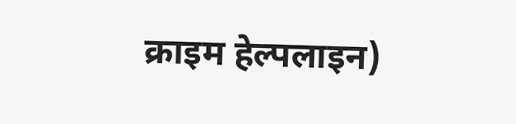क्राइम हेल्पलाइन)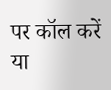पर कॉल करें या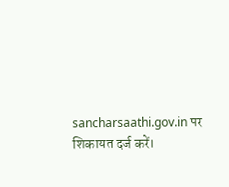sancharsaathi.gov.in पर शिकायत दर्ज करें।